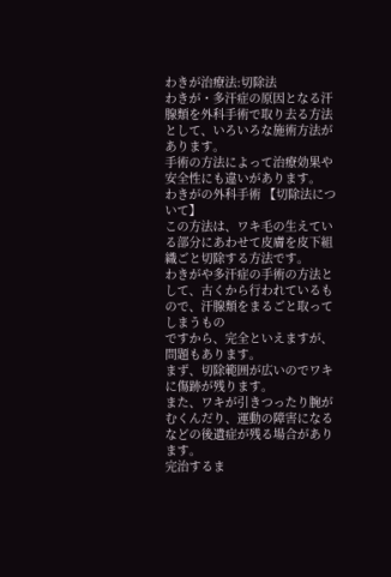わきが治療法:切除法
わきが・多汗症の原因となる汗腺類を外科手術で取り去る方法として、いろいろな施術方法があります。
手術の方法によって治療効果や安全性にも違いがあります。
わきがの外科手術 【切除法について】
この方法は、ワキ毛の生えている部分にあわせて皮膚を皮下組織ごと切除する方法です。
わきがや多汗症の手術の方法として、古くから行われているもので、汗腺類をまるごと取ってしまうもの
ですから、完全といえますが、問題もあります。
まず、切除範囲が広いのでワキに傷跡が残ります。
また、ワキが引きつったり腕がむくんだり、運動の障害になるなどの後遺症が残る場合があります。
完治するま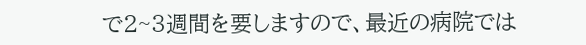で2~3週間を要しますので、最近の病院では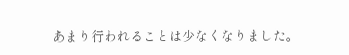あまり行われることは少なくなりました。